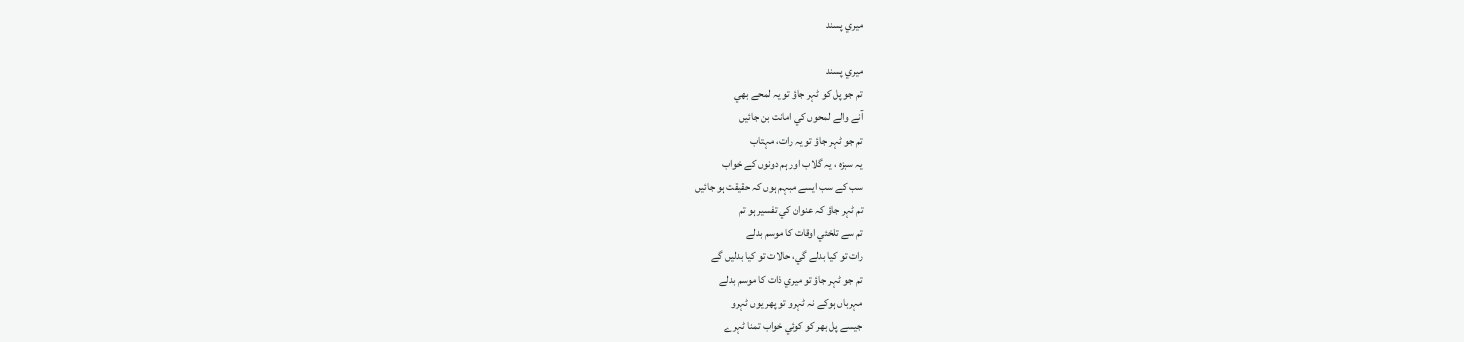ميري پسند

ميري پسند
تم جو پل كو ٹہر جاؤ تو يہ لمحے بھي
آنے والے لمحوں كي امانت بن جائيں
تم جو ٹہر جاؤ تو يہ رات، مہتاب
يہ سبزہ ، يہ گلاب اور ہم دونوں كے خواب
سب كے سب ايسے مبہم ہوں كہ حقيقت ہو جائيں
تم ٹہر جاؤ كہ عنوان كي تفسير ہو تم
تم سے تلخئي اوقات كا موسم بدلے
رات تو كيا بدلے گي، حالات تو كيا بدليں گے
تم جو ٹہر جاؤ تو ميري ذات كا موسم بدلے
مہرباں ہوكے نہ ٹہرو تو پھر يوں ٹہرو
جيسے پل بھر كو كوئي خواب تمنا ٹہرے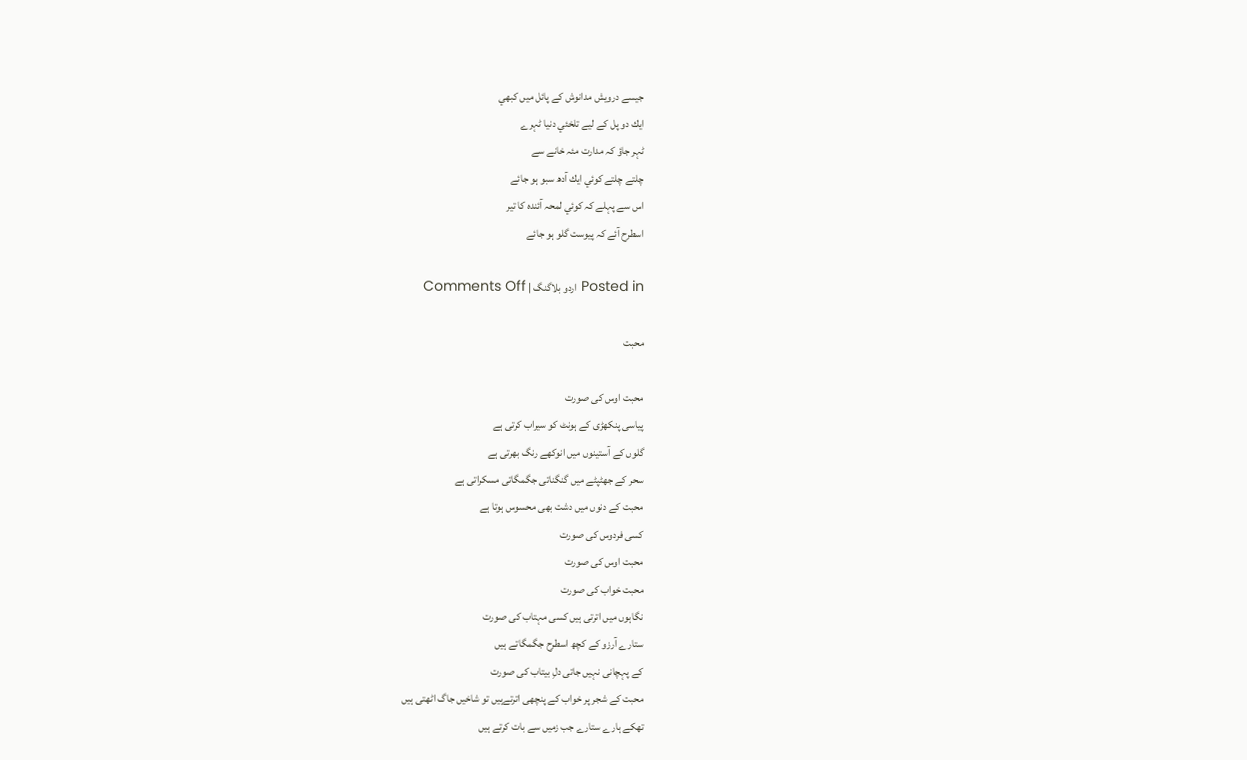جيسے درويش مدانوش كے پائل ميں كبھي
ايك دو پل كے ليے تلخئي دنيا ٹہرے
ٹہر جاؤ كہ مدارت مئہ خانے سے
چلتے چلتے كوئي ايك آدھ سبو ہو جائے
اس سے پہلے كہ كوئي لمحہ آئندہ كا تير
اسطرح آئے كہ پيوست گلو ہو جائے

Posted in اردو بلاگنگ | Comments Off

محبت

محبت اوس کی صورت
پیاسی پنکھڑی کے ہونٹ کو سیراب کرتی ہے
گلوں کے آستینوں میں انوکھے رنگ بھرتی ہے
سحر کے جھٹپٹے میں گنگناتی جگمگاتی مسکراتی ہے
محبت کے دنوں میں دشت بھی محسوس ہوتا ہے
کسی فردوس کی صورت
محبت اوس کی صورت
محبت خواب کی صورت
نگاہوں میں اترتی ہیں کسی مہتاب کی صورت
ستارے آرزو کے کچھ اسطرح جگمگاتے ہیں
کے پہچانی نہیں جاتی دلِ بیتاب کی صورت
محبت کے شجر پر خواب کے پنچھی اترتےہیں تو شاخیں جاگ اٹھتی ہیں
تھکے ہارے ستارے جب زمیں سے بات کرتے ہیں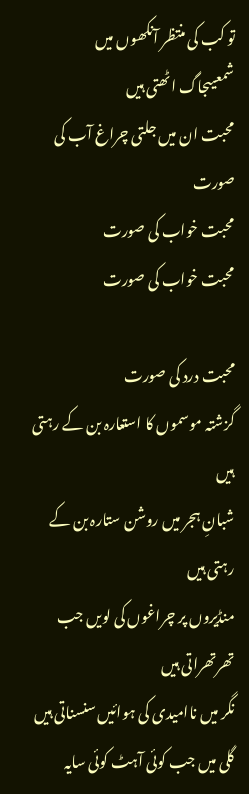تو کب کی منتظر آنکھوں میں
شمعیںجاگ اٹھتی ہیں
محبت ان میں جلتی چراغ آب کی صورت
محبت خواب کی صورت
محبت خواب کی صورت

محبت درد کی صورت
گزشتہ موسموں کا استعارہ بن کے رہتی ہیں
شبانِ ہجر میں روشن ستارہ بن کے رہتی ہیں
منڈیروں پر چراغوں کی لویں جب تھرتھراتی ہیں
نگر میں ناامیدی کی ہوائیں سنسناتی ہیں
گلی میں جب کوئی آہٹ کوئی سایہ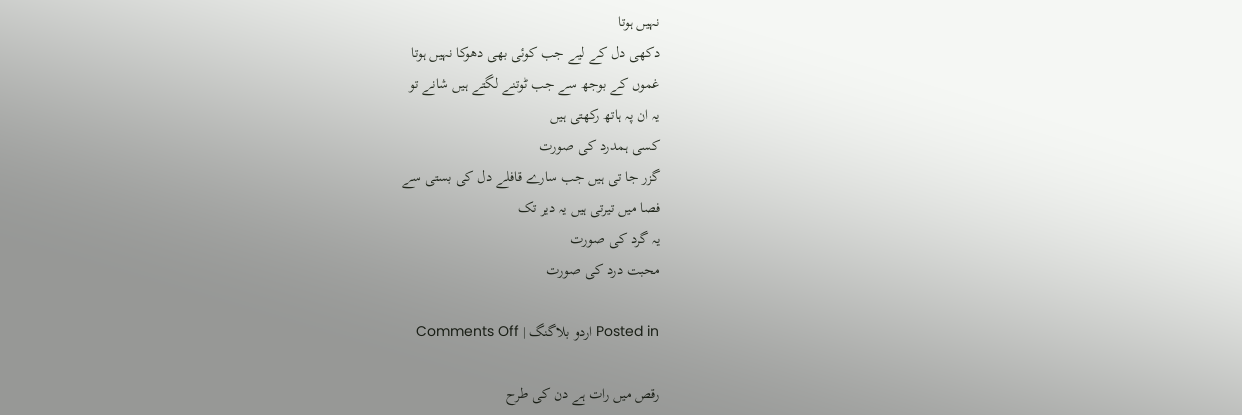نہیں ہوتا
دکھی دل کے لیے جب کوئی بھی دھوکا نہیں ہوتا
غموں کے بوجھ سے جب ٹوتنے لگتے ہیں شانے تو
یہ ان پہ ہاتھ رکھتی ہیں
کسی ہمدرد کی صورت
گزر جا تی ہیں جب سارے قافلے دل کی بستی سے
فصا میں تیرتی ہیں یہ دیر تک
یہ گرد کی صورت
محبت درد کی صورت

Posted in اردو بلاگنگ | Comments Off

رقص میں رات ہے دن کی طرح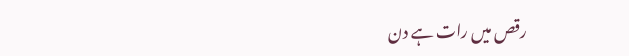رقص میں رات ہے دن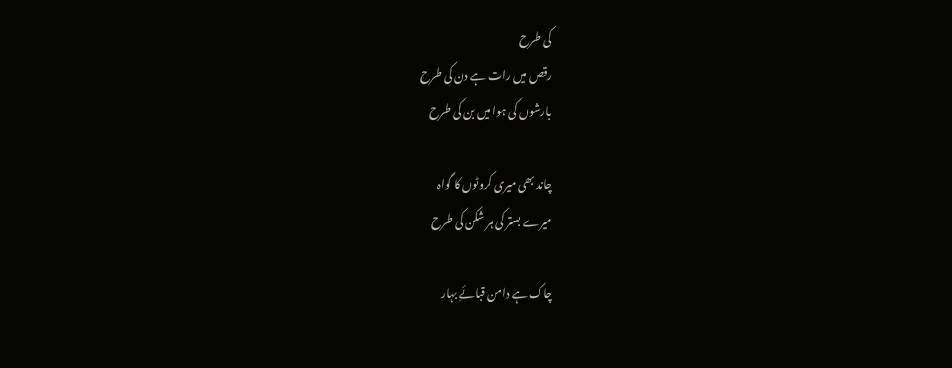کی طرح
رقص میں رات ہے دن کی طرح
بارشوں کی ہوا میں بن کی طرح

چاند بھی میری کروٹوں کا گواہ
میرے بستر کی ہر شکن کی طرح

چاک ہے دامن قبائےِ بہار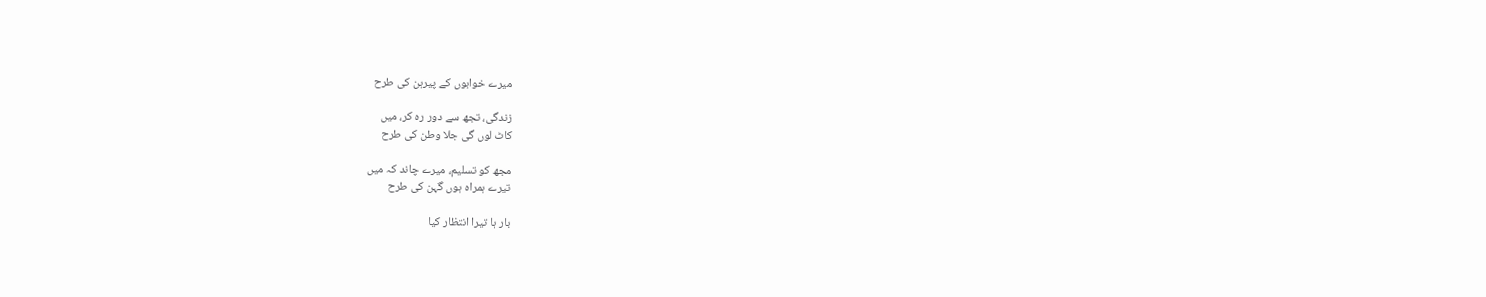میرے خوابوں کے پیرہن کی طرح

زندگی، تجھ سے دور رہ کر، میں
کاٹ لوں گی جلا وطن کی طرح

مجھ کو تسلیم، میرے چاند کہ میں
تیرے ہمراہ ہوں گہن کی طرح

بار ہا تیرا انتظار کیا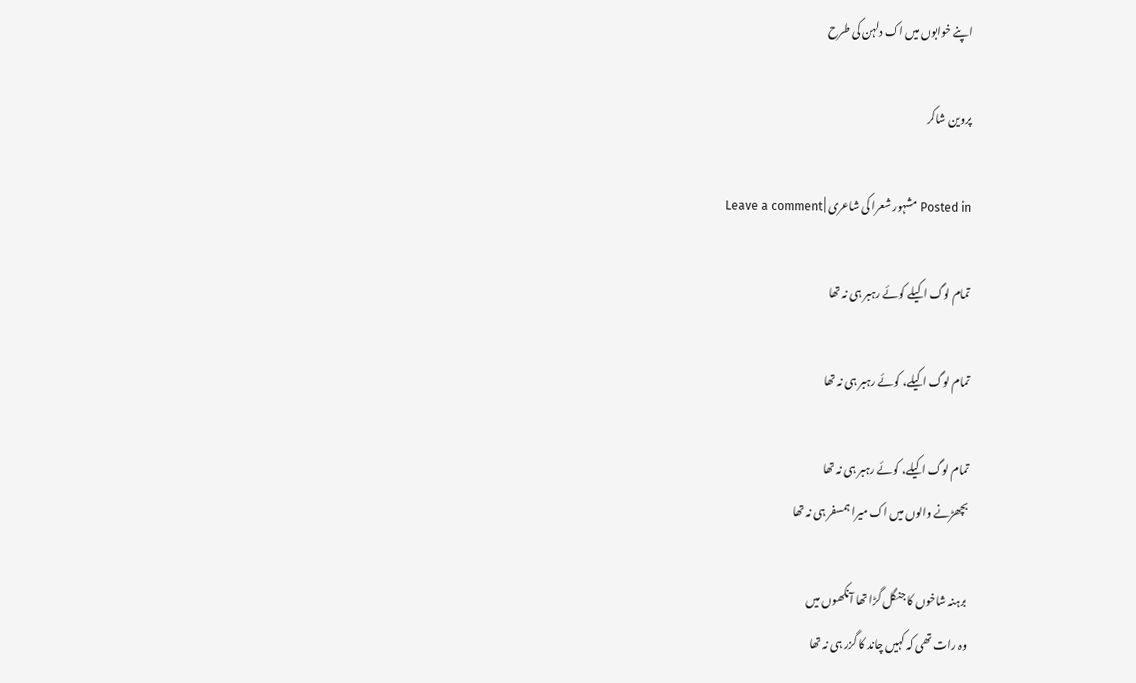اپنے خوابوں میں اک دلہن کی طرح

پروین شاکر

Posted in مشہور شعرا کی شاعری | Leave a comment

تمام لوگ اکیلے کوئے رہبر ہی نہ تھا

تمام لوگ اکیلے، کوئے رہبر ہی نہ تھا

تمام لوگ اکیلے، کوئے رہبر ہی نہ تھا
بچھڑنے والوں میں اک میرا ہمسفر ہی نہ تھا

برہنہ شاخوں کا جنگل گڑا تھا آنکھوں میں
وہ رات تھی کہ کہیں چاند کا گزر ہی نہ تھا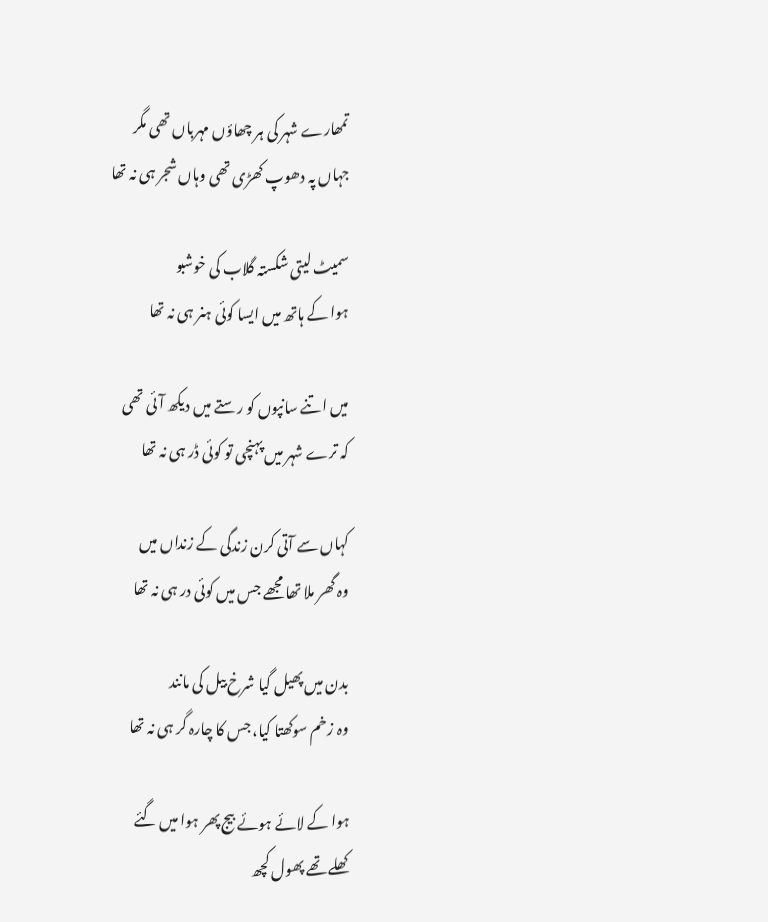تمھارے شہر کی ہر چھاؤں مہرباں تھی مگر
جہاں پہ دھوپ کھڑی تھی وہاں شجر ہی نہ تھا

سمیٹ لیتی شکستہ گلاب کی خوشبو
ہوا کے ہاتھ میں ایسا کوئی ہنر ہی نہ تھا

میں اتنے سانپوں کو رستے میں دیکھ آئی تھی
کہ ترے شہر میں پہنچی تو کوئی ڈر ہی نہ تھا

کہاں سے آتی کرن زندگی کے زنداں میں
وہ گھر ملا تھا مجھے جس میں کوئی در ہی نہ تھا

بدن میں پھیل گیا شرخ بیل کی مانند
وہ زخم سوکھتا کیا، جس کا چارہ گر ہی نہ تھا

ہوا کے لائے ہوئے بیج پھر ہوا میں گئے
کھلے تھے پھول کچھ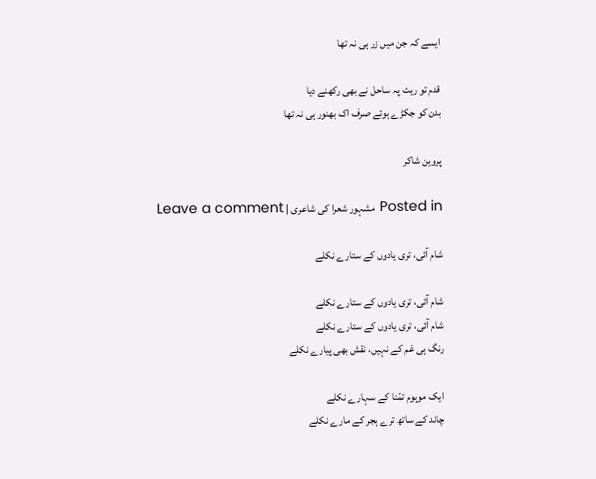ایسے کہ جن میں زر ہی نہ تھا

قدم تو ریت پہ ساحل نے بھی رکھنے دیا
بدن کو جکڑے ہوئے صرف اک بھنور ہی نہ تھا

پروین شاکر

Posted in مشہور شعرا کی شاعری | Leave a comment

شام آئی، تری یادوں کے ستارے نکلے

شام آئی، تری یادوں کے ستارے نکلے
شام آئی، تری یادوں کے ستارے نکلے
رنگ ہی غم کے نہیں، نقش بھی پیارے نکلے

ایک موہوم تمّنا کے سہارے نکلے
چاند کے ساتھ ترے ہجر کے مارے نکلے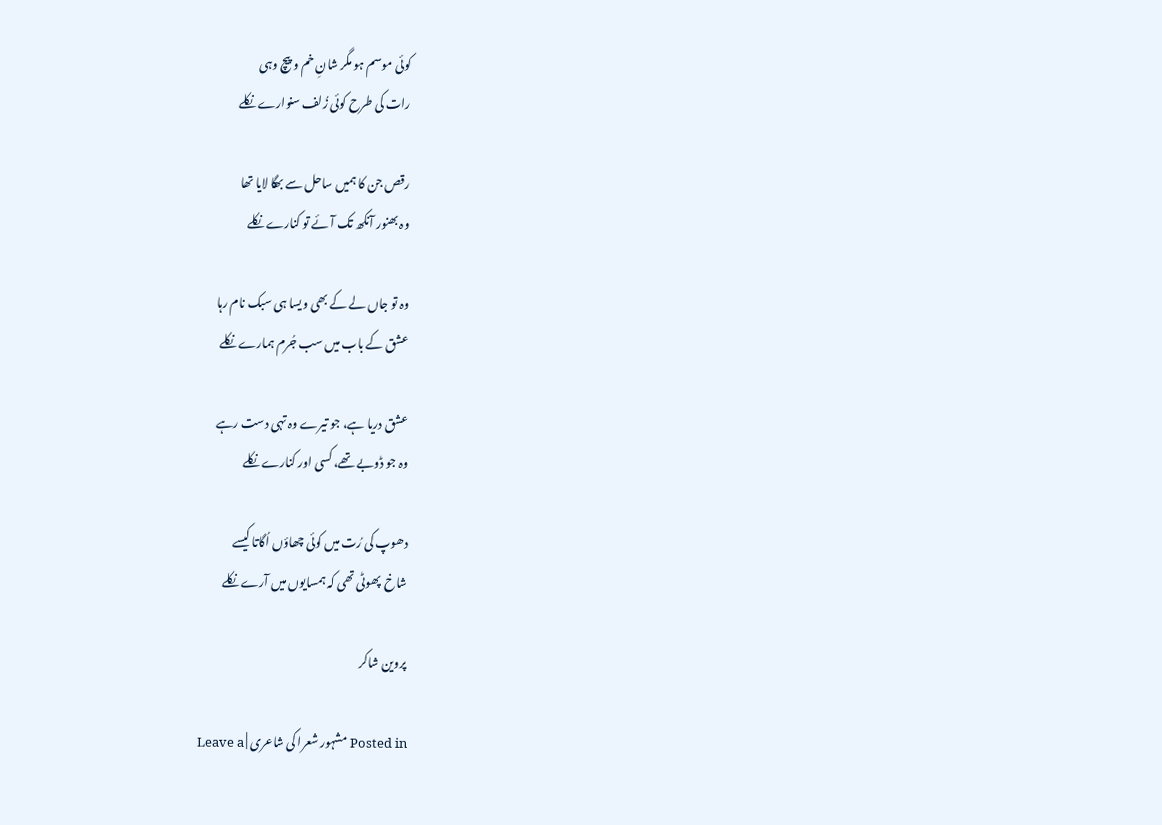کوئی موسم ہو مگر شانِ خم و پیچ وہی
رات کی طرح کوئی زُلف سنوارے نکلے

رقص جن کا ہمیں ساحل سے بھگا لایا تھا
وہ بھنور آنکھ تک آئے تو کنارے نکلے

وہ تو جاں لے کے بھی ویسا ہی سبک نام رہا
عشق کے باب میں سب جُرم ہمارے نکلے

عشق دریا ہے، جو تیرے وہ تہی دست رہے
وہ جو ڈوبے تھے، کسی اور کنارے نکلے

دھوپ کی رُت میں کوئی چھاؤں اُگاتا کیسے
شاخ  پھوٹی تھی کہ ہمسایوں میں آرے نکلے

پروین شاکر

Posted in مشہور شعرا کی شاعری | Leave a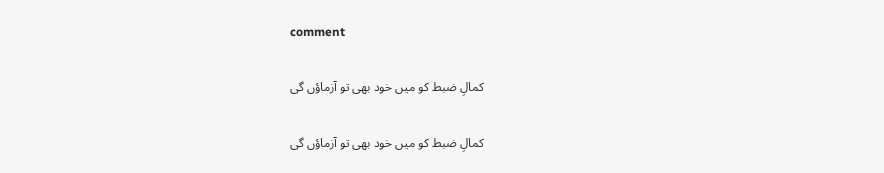comment

کمالِ ضبط کو میں خود بھی تو آزماؤں گی

کمالِ ضبط کو میں خود بھی تو آزماؤں گی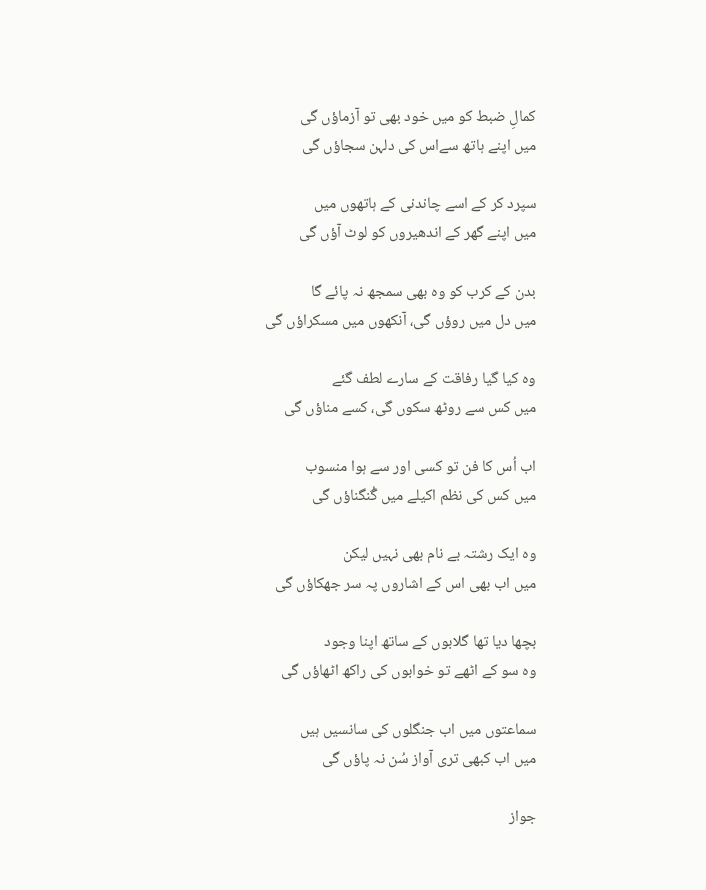کمالِ ضبط کو میں خود بھی تو آزماؤں گی
میں اپنے ہاتھ سےاس کی دلہن سجاؤں گی

سپرد کر کے اسے چاندنی کے ہاتھوں میں
میں اپنے گھر کے اندھیروں کو لوٹ آؤں گی

بدن کے کرب کو وہ بھی سمجھ نہ پائے گا
میں دل میں روؤں گی، آنکھوں میں مسکراؤں گی

وہ کیا گیا رفاقت کے سارے لطف گئے
میں کس سے روٹھ سکوں گی، کسے مناؤں گی

اب اُس کا فن تو کسی اور سے ہوا منسوب
میں کس کی نظم اکیلے میں گُنگناؤں گی

وہ ایک رشتہ بے نام بھی نہیں لیکن
میں اب بھی اس کے اشاروں پہ سر جھکاؤں گی

بچھا دیا تھا گلابوں کے ساتھ اپنا وجود
وہ سو کے اٹھے تو خوابوں کی راکھ اٹھاؤں گی

سماعتوں میں اب جنگلوں کی سانسیں ہیں
میں اب کبھی تری آواز سُن نہ پاؤں گی

جواز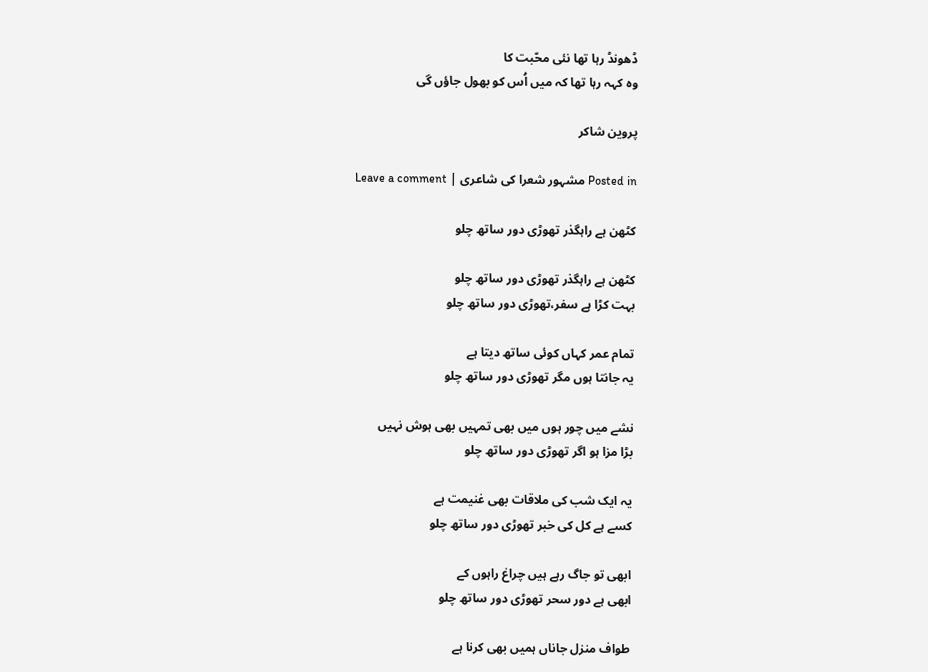ڈھونڈ رہا تھا نئی محّبت کا
وہ کہہ رہا تھا کہ میں اُس کو بھول جاؤں گی

پروین شاکر

Posted in مشہور شعرا کی شاعری | Leave a comment

کٹھن ہے راہگذر تھوڑی دور ساتھ چلو

کٹھن ہے راہگذر تھوڑی دور ساتھ چلو
بہت کڑا ہے سفر،تھوڑی دور ساتھ چلو

تمام عمر کہاں کوئی ساتھ دیتا ہے
یہ جانتا ہوں مگر تھوڑی دور ساتھ چلو

نشے میں چور ہوں میں بھی تمہیں بھی ہوش نہیں
بڑا مزا ہو اگر تھوڑی دور ساتھ چلو

یہ ایک شب کی ملاقات بھی غنیمت ہے
کسے ہے کل کی خبر تھوڑی دور ساتھ چلو

ابھی تو جاگ رہے ہیں چراغ راہوں کے
ابھی ہے دور سحر تھوڑی دور ساتھ چلو

طواف منزل جاناں ہمیں بھی کرنا ہے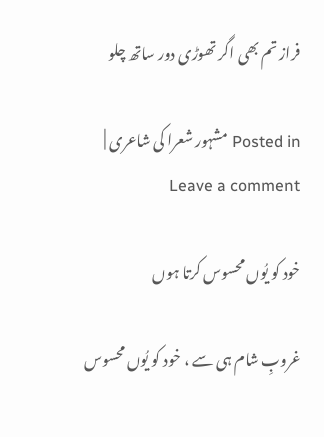فراز تم بھی اگر تھوڑی دور ساتھ چلو

Posted in مشہور شعرا کی شاعری | Leave a comment

خود کو یُوں محسوس کرتا ہوں

غروبِ شام ہی سے ، خود کو یُوں محسوس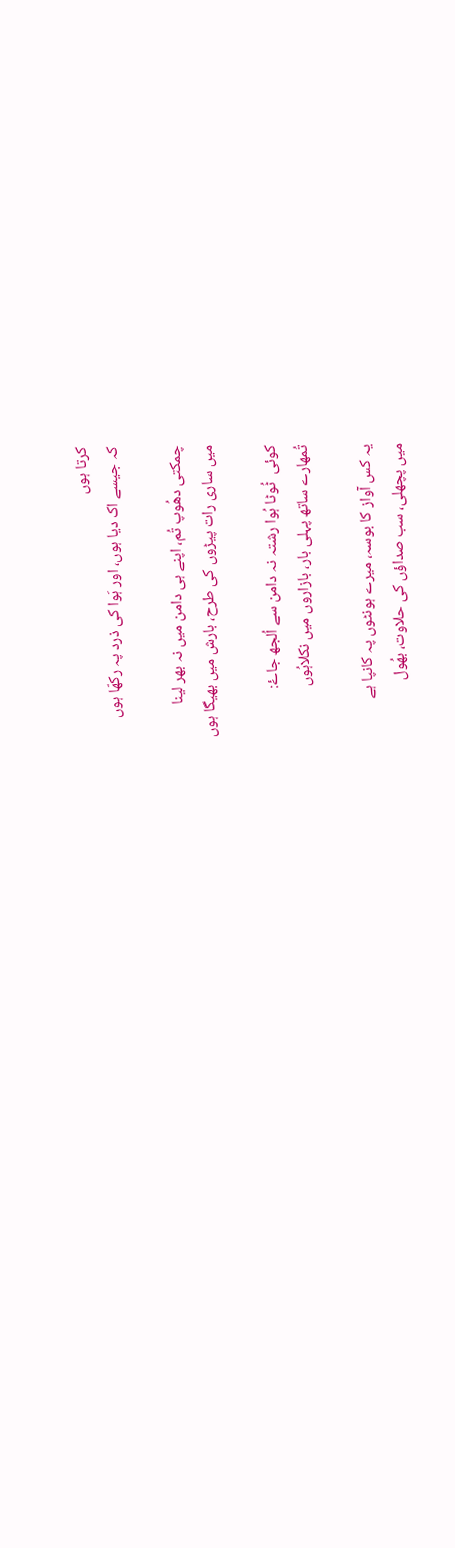کرتا ہوں
کہ جیسے اک دیا ہوں، اور ہَوا کی ذرد پہ رکھّا ہوں

چمکتی دھُوپ تُم، اپنے ہی دامن میں نہ بھر لینا
میں ساری رات پیڑوں کی طرح، بارش میں بھیگا ہوں

کوئی  ٹُوٹا ہُوا رشتہ نہ دامن سے اُلجھ جاۓ:
تُمھارے ساتھ پہلی بار، بازاروں میں نکلاہُوں

یہ کس آواز کا بوسہ، میرے ہونٹوں پہ کانپا ہے
میں پچھلی، سب صداؤں کی حلاوت، بھُول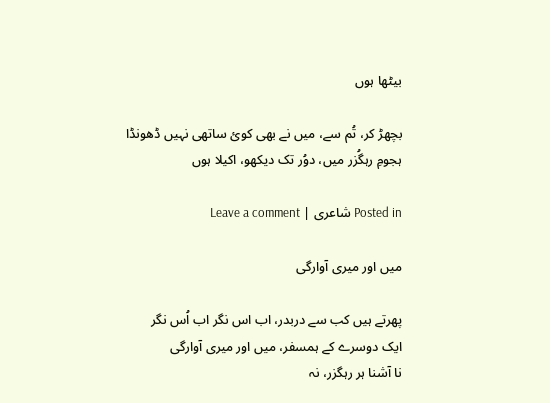بیٹھا ہوں

بچھڑ کر، تُم سے، میں نے بھی کوئ ساتھی نہیں ڈھونڈا
ہجومِ رہگُزر میں، دوُر تک دیکھو، اکیلا ہوں

Posted in شاعری | Leave a comment

میں اور میری آوارگی

پھرتے ہیں کب سے دربدر، اب اس نگر اب اُس نگر
ایک دوسرے کے ہمسفر، میں اور میری آوارگی
نا آشنا ہر رہگزر، نہ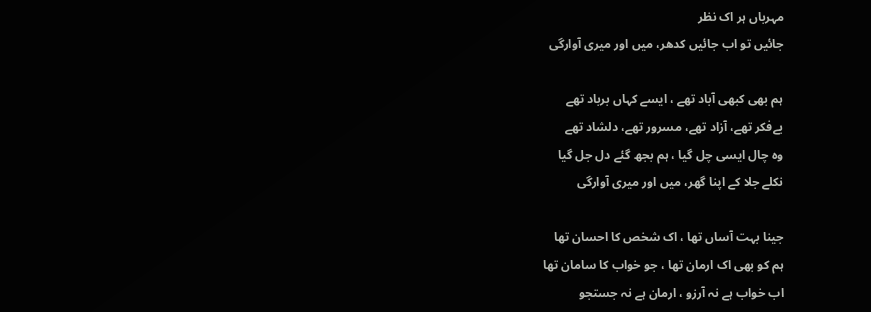مہرباں ہر اک نظر
جائیں تو اب جائیں کدھر، میں اور میری آوارگی

ہم بھی کبھی آباد تھے ، ایسے کہاں برباد تھے
بےفکر تھے، آزاد تھے، مسرور تھے، دلشاد تھے
وہ چال ایسی چل گیا ، ہم بجھ گئے دل جل گیا
نکلے جلا کے اپنا گھر، میں اور میری آوارگی

جینا بہت آساں تھا ، اک شخص کا احسان تھا
ہم کو بھی اک ارمان تھا ، جو خواب کا سامان تھا
اب خواب ہے نہ آرزو ، ارمان ہے نہ جستجو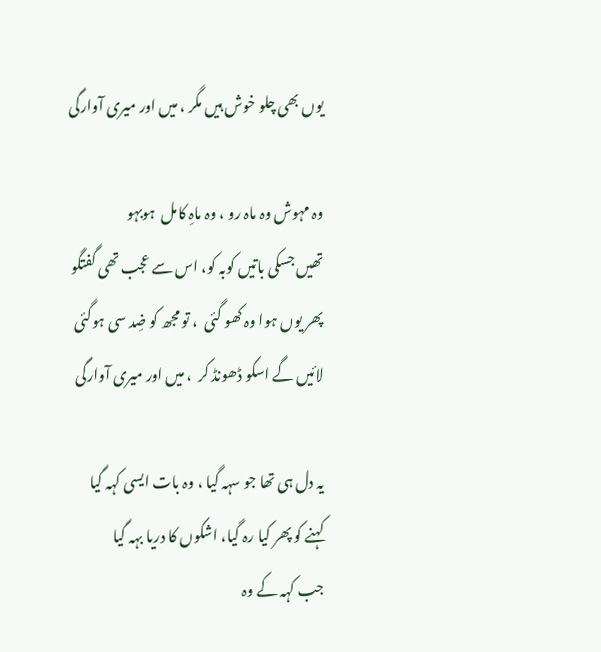یوں بھی چلو خوش ہیں مگر ، میں اور میری آوارگی

وہ مہوش وہ ماہ رو ، وہ ماہِ کامل  ہوبہو
تھیں جسکی باتیں کوبہ کو، اس سے عجب تھی گفتگو
پھر یوں ہوا وہ کھو گئی  ، تو مجھ کو ضِد سی ہوگئی
لائیں گے اسکو ڈھونڈ کر  ، میں اور میری آوارگی

یہ دل ہی تھا جو سہہ گیا ، وہ بات ایسی کہہ گیا
کہنے کو پھر کیا رہ گیا، اشکوں کا دریا بہہ گیا
جب کہہ کے وہ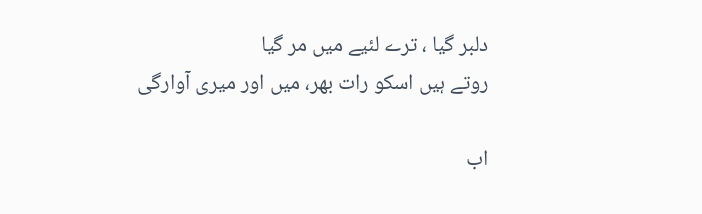دلبر گیا ، ترے لئیے میں مر گیا
روتے ہیں اسکو رات بھر، میں اور میری آوارگی

اب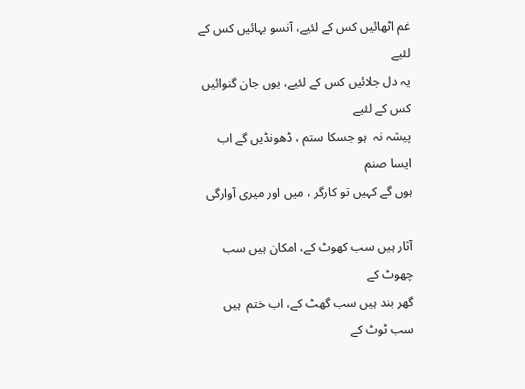غم اٹھائیں کس کے لئیے، آنسو بہائیں کس کے لئیے
یہ دل جلائیں کس کے لئیے، یوں جان گنوائیں کس کے لئیے
پیشہ نہ  ہو جسکا ستم ، ڈھونڈیں گے اب ایسا صنم
ہوں گے کہیں تو کارگر ، میں اور میری آوارگی

آثار ہیں سب کھوٹ کے، امکان ہیں سب چھوٹ کے
گھر بند ہیں سب گھٹ کے، اب ختم  ہیں سب ٹوٹ کے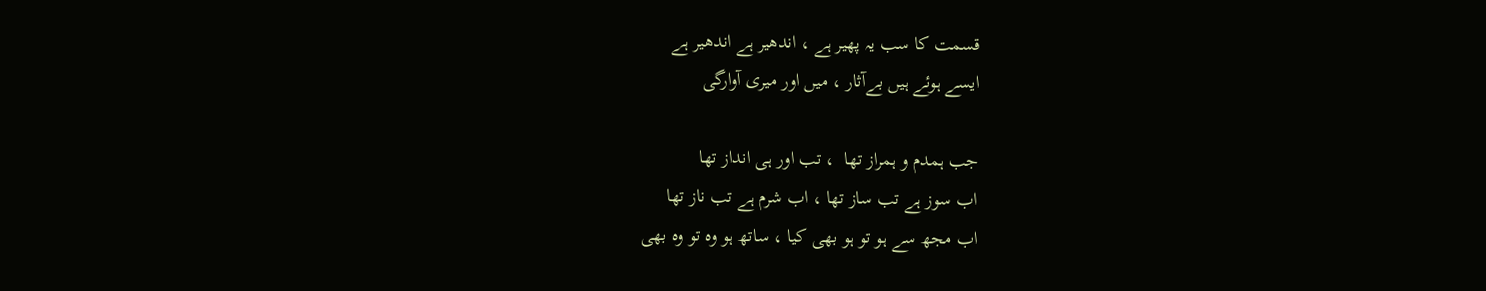قسمت کا سب یہ پھیر ہے ، اندھیر ہے اندھیر ہے
ایسے ہوئے ہیں بےآثار ، میں اور میری آوارگی

جب ہمدم و ہمراز تھا  ، تب اور ہی انداز تھا
اب سوز ہے تب ساز تھا ، اب شرم ہے تب ناز تھا
اب مجھ سے ہو تو ہو بھی کیا ، ساتھ ہو وہ تو وہ بھی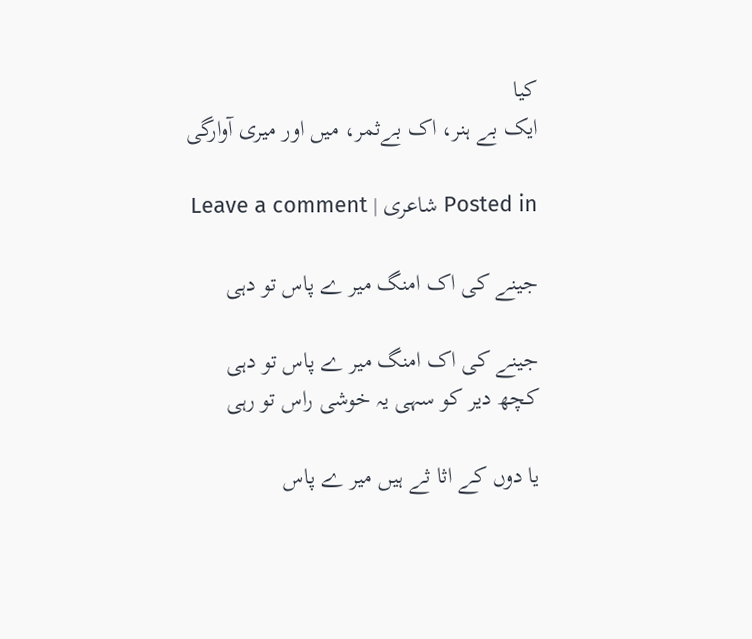کیا
ایک بے ہنر، اک بےثمر، میں اور میری آوارگی

Posted in شاعری | Leave a comment

جینے کی اک امنگ میر ے پاس تو دہی

جینے کی اک امنگ میر ے پاس تو دہی
کچھ دیر کو سہی یہ خوشی راس تو رہی

یا دوں کے اثا ثے ہیں میر ے پاس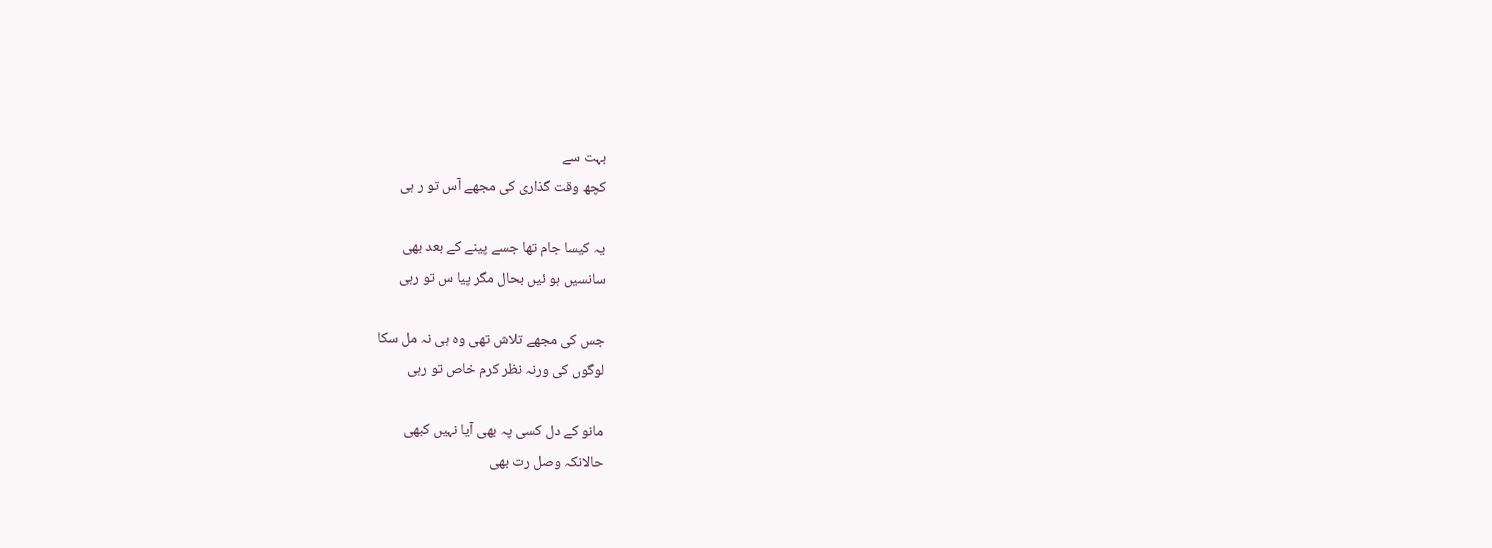بہت سے
کچھ وقت گذاری کی مجھے آس تو ر ہی

یہ کیسا جام تھا جسے پینے کے بعد بھی
سانسیں ہو ئیں بحال مگر پیا س تو رہی

جس کی مجھے تلاش تھی وہ ہی نہ مل سکا
لوگوں کی ورنہ نظر کرم خاص تو رہی

مانو کے دل کسی پہ بھی آیا نہیں کبھی
حالانکہ وصل رت بھی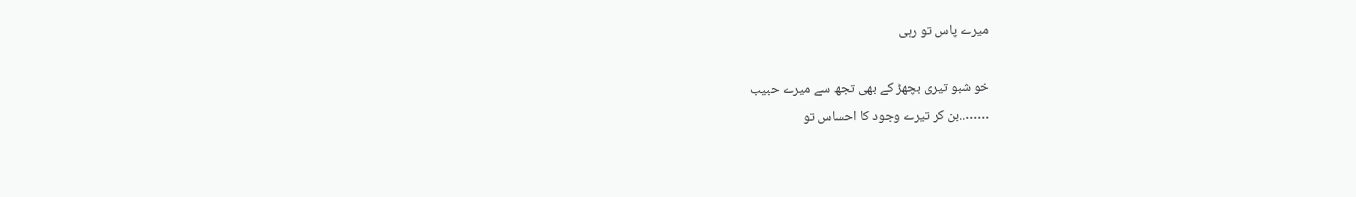میرے پاس تو رہی

خو شبو تیری بچھڑ کے بھی تجھ سے میرے حبیب
……..بن کر تیرے وجود کا احساس تو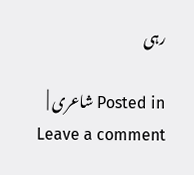رہی

Posted in شاعری | Leave a comment